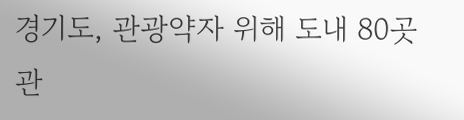경기도, 관광약자 위해 도내 80곳 관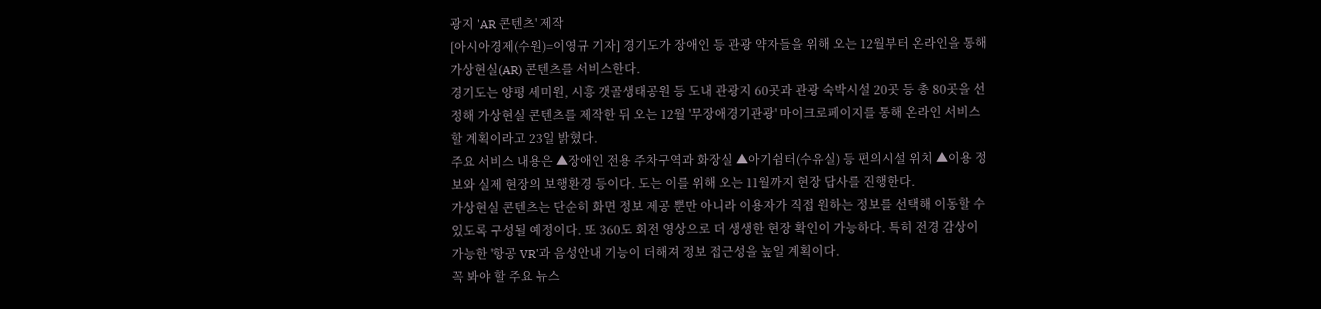광지 'AR 콘텐츠' 제작
[아시아경제(수원)=이영규 기자] 경기도가 장애인 등 관광 약자들을 위해 오는 12월부터 온라인을 통해 가상현실(AR) 콘텐츠를 서비스한다.
경기도는 양평 세미원, 시흥 갯골생태공원 등 도내 관광지 60곳과 관광 숙박시설 20곳 등 총 80곳을 선정해 가상현실 콘텐츠를 제작한 뒤 오는 12월 '무장애경기관광' 마이크로페이지를 통해 온라인 서비스할 계획이라고 23일 밝혔다.
주요 서비스 내용은 ▲장애인 전용 주차구역과 화장실 ▲아기쉼터(수유실) 등 편의시설 위치 ▲이용 정보와 실제 현장의 보행환경 등이다. 도는 이를 위해 오는 11월까지 현장 답사를 진행한다.
가상현실 콘텐츠는 단순히 화면 정보 제공 뿐만 아니라 이용자가 직접 원하는 정보를 선택해 이동할 수 있도록 구성될 예정이다. 또 360도 회전 영상으로 더 생생한 현장 확인이 가능하다. 특히 전경 감상이 가능한 '항공 VR'과 음성안내 기능이 더해져 정보 접근성을 높일 계획이다.
꼭 봐야 할 주요 뉴스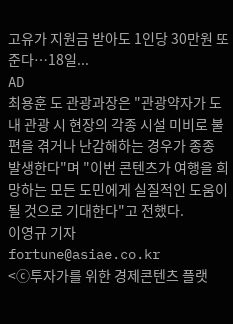고유가 지원금 받아도 1인당 30만원 또 준다…18일...
AD
최용훈 도 관광과장은 "관광약자가 도내 관광 시 현장의 각종 시설 미비로 불편을 겪거나 난감해하는 경우가 종종 발생한다"며 "이번 콘텐츠가 여행을 희망하는 모든 도민에게 실질적인 도움이 될 것으로 기대한다"고 전했다.
이영규 기자 fortune@asiae.co.kr
<ⓒ투자가를 위한 경제콘텐츠 플랫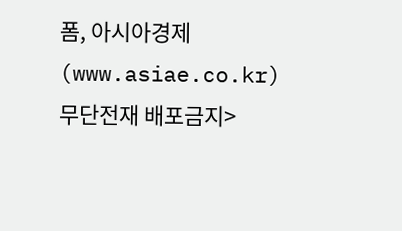폼, 아시아경제(www.asiae.co.kr) 무단전재 배포금지>